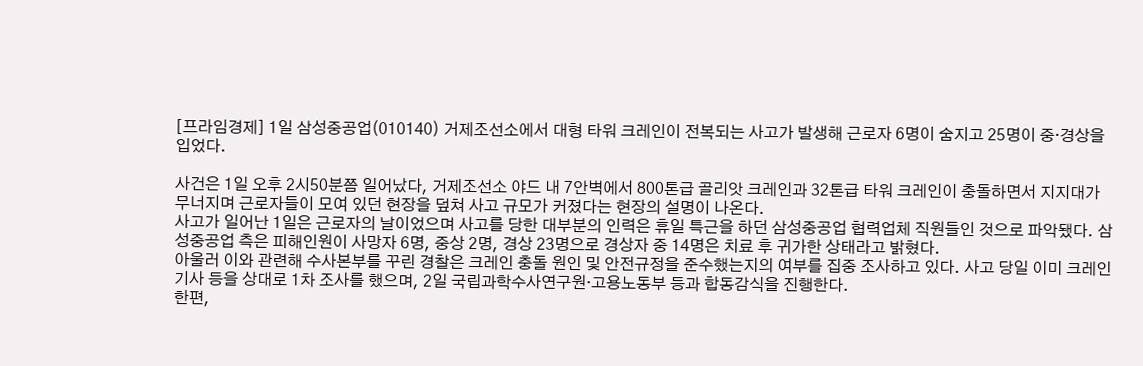[프라임경제] 1일 삼성중공업(010140) 거제조선소에서 대형 타워 크레인이 전복되는 사고가 발생해 근로자 6명이 숨지고 25명이 중·경상을 입었다.

사건은 1일 오후 2시50분쯤 일어났다, 거제조선소 야드 내 7안벽에서 800톤급 골리앗 크레인과 32톤급 타워 크레인이 충돌하면서 지지대가 무너지며 근로자들이 모여 있던 현장을 덮쳐 사고 규모가 커졌다는 현장의 설명이 나온다.
사고가 일어난 1일은 근로자의 날이었으며 사고를 당한 대부분의 인력은 휴일 특근을 하던 삼성중공업 협력업체 직원들인 것으로 파악됐다. 삼성중공업 측은 피해인원이 사망자 6명, 중상 2명, 경상 23명으로 경상자 중 14명은 치료 후 귀가한 상태라고 밝혔다.
아울러 이와 관련해 수사본부를 꾸린 경찰은 크레인 충돌 원인 및 안전규정을 준수했는지의 여부를 집중 조사하고 있다. 사고 당일 이미 크레인 기사 등을 상대로 1차 조사를 했으며, 2일 국립과학수사연구원·고용노동부 등과 합동감식을 진행한다.
한편,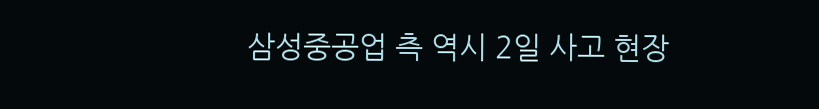삼성중공업 측 역시 2일 사고 현장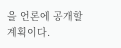을 언론에 공개할 계획이다.